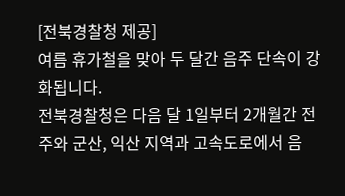[전북경찰청 제공]
여름 휴가철을 맞아 두 달간 음주 단속이 강화됩니다.
전북경찰청은 다음 달 1일부터 2개월간 전주와 군산, 익산 지역과 고속도로에서 음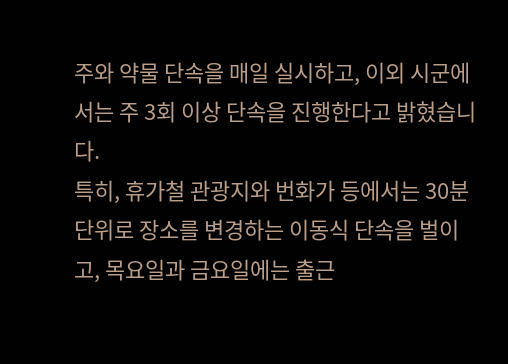주와 약물 단속을 매일 실시하고, 이외 시군에서는 주 3회 이상 단속을 진행한다고 밝혔습니다.
특히, 휴가철 관광지와 번화가 등에서는 30분 단위로 장소를 변경하는 이동식 단속을 벌이고, 목요일과 금요일에는 출근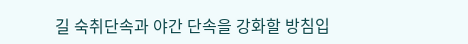길 숙취단속과 야간 단속을 강화할 방침입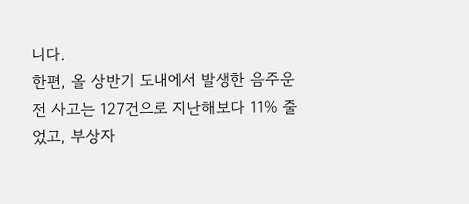니다.
한편, 올 상반기 도내에서 발생한 음주운전 사고는 127건으로 지난해보다 11% 줄었고, 부상자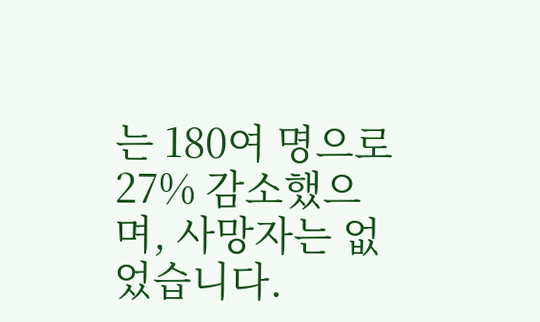는 180여 명으로 27% 감소했으며, 사망자는 없었습니다.